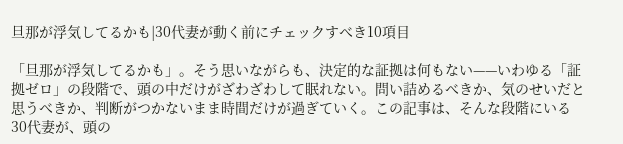旦那が浮気してるかも|30代妻が動く前にチェックすべき10項目

「旦那が浮気してるかも」。そう思いながらも、決定的な証拠は何もない——いわゆる「証拠ゼロ」の段階で、頭の中だけがざわざわして眠れない。問い詰めるべきか、気のせいだと思うべきか、判断がつかないまま時間だけが過ぎていく。この記事は、そんな段階にいる30代妻が、頭の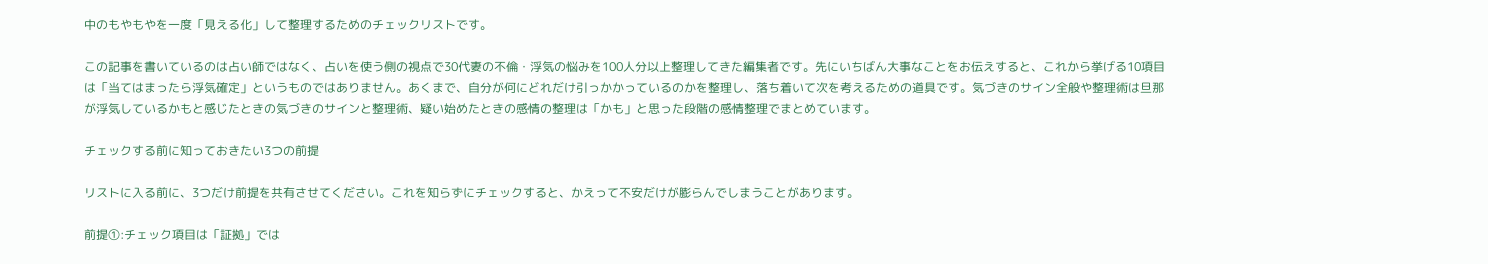中のもやもやを一度「見える化」して整理するためのチェックリストです。

この記事を書いているのは占い師ではなく、占いを使う側の視点で30代妻の不倫・浮気の悩みを100人分以上整理してきた編集者です。先にいちばん大事なことをお伝えすると、これから挙げる10項目は「当てはまったら浮気確定」というものではありません。あくまで、自分が何にどれだけ引っかかっているのかを整理し、落ち着いて次を考えるための道具です。気づきのサイン全般や整理術は旦那が浮気しているかもと感じたときの気づきのサインと整理術、疑い始めたときの感情の整理は「かも」と思った段階の感情整理でまとめています。

チェックする前に知っておきたい3つの前提

リストに入る前に、3つだけ前提を共有させてください。これを知らずにチェックすると、かえって不安だけが膨らんでしまうことがあります。

前提①:チェック項目は「証拠」では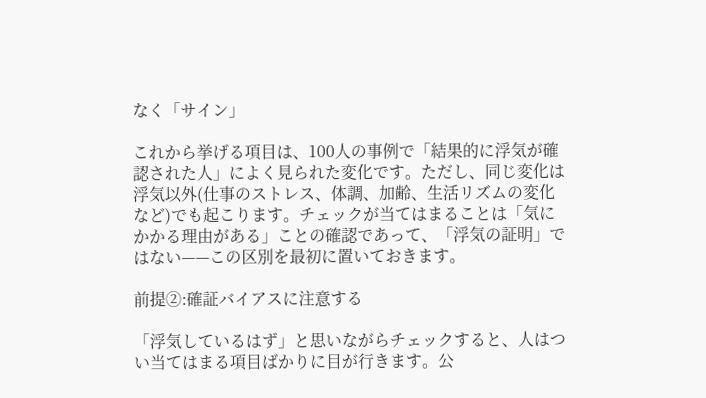なく「サイン」

これから挙げる項目は、100人の事例で「結果的に浮気が確認された人」によく見られた変化です。ただし、同じ変化は浮気以外(仕事のストレス、体調、加齢、生活リズムの変化など)でも起こります。チェックが当てはまることは「気にかかる理由がある」ことの確認であって、「浮気の証明」ではない——この区別を最初に置いておきます。

前提②:確証バイアスに注意する

「浮気しているはず」と思いながらチェックすると、人はつい当てはまる項目ばかりに目が行きます。公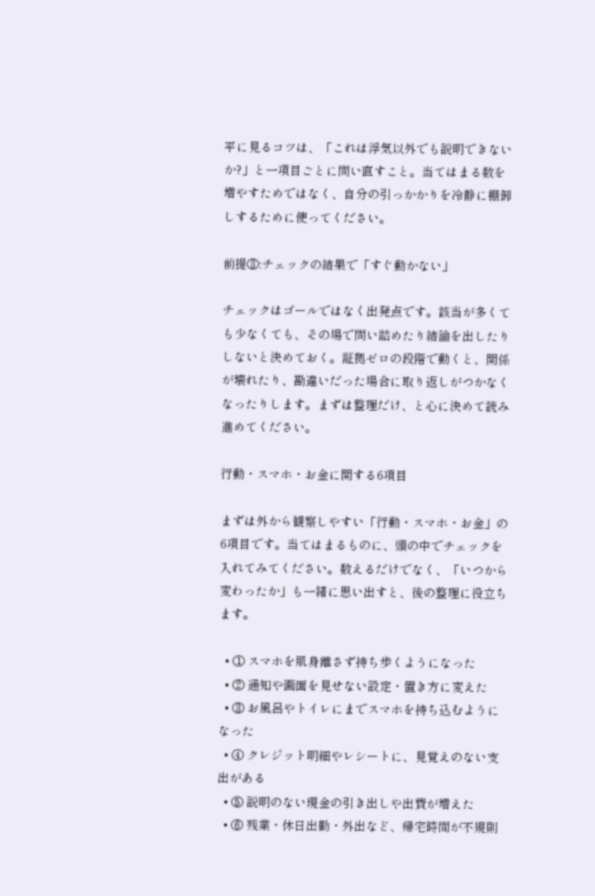平に見るコツは、「これは浮気以外でも説明できないか?」と一項目ごとに問い直すこと。当てはまる数を増やすためではなく、自分の引っかかりを冷静に棚卸しするために使ってください。

前提③:チェックの結果で「すぐ動かない」

チェックはゴールではなく出発点です。該当が多くても少なくても、その場で問い詰めたり結論を出したりしないと決めておく。証拠ゼロの段階で動くと、関係が壊れたり、勘違いだった場合に取り返しがつかなくなったりします。まずは整理だけ、と心に決めて読み進めてください。

行動・スマホ・お金に関する6項目

まずは外から観察しやすい「行動・スマホ・お金」の6項目です。当てはまるものに、頭の中でチェックを入れてみてください。数えるだけでなく、「いつから変わったか」も一緒に思い出すと、後の整理に役立ちます。

  • ① スマホを肌身離さず持ち歩くようになった
  • ② 通知や画面を見せない設定・置き方に変えた
  • ③ お風呂やトイレにまでスマホを持ち込むようになった
  • ④ クレジット明細やレシートに、見覚えのない支出がある
  • ⑤ 説明のない現金の引き出しや出費が増えた
  • ⑥ 残業・休日出勤・外出など、帰宅時間が不規則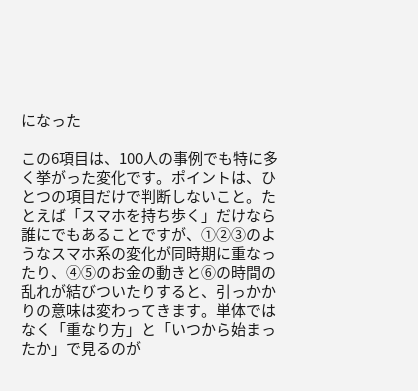になった

この6項目は、100人の事例でも特に多く挙がった変化です。ポイントは、ひとつの項目だけで判断しないこと。たとえば「スマホを持ち歩く」だけなら誰にでもあることですが、①②③のようなスマホ系の変化が同時期に重なったり、④⑤のお金の動きと⑥の時間の乱れが結びついたりすると、引っかかりの意味は変わってきます。単体ではなく「重なり方」と「いつから始まったか」で見るのが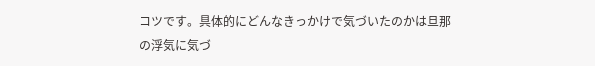コツです。具体的にどんなきっかけで気づいたのかは旦那の浮気に気づ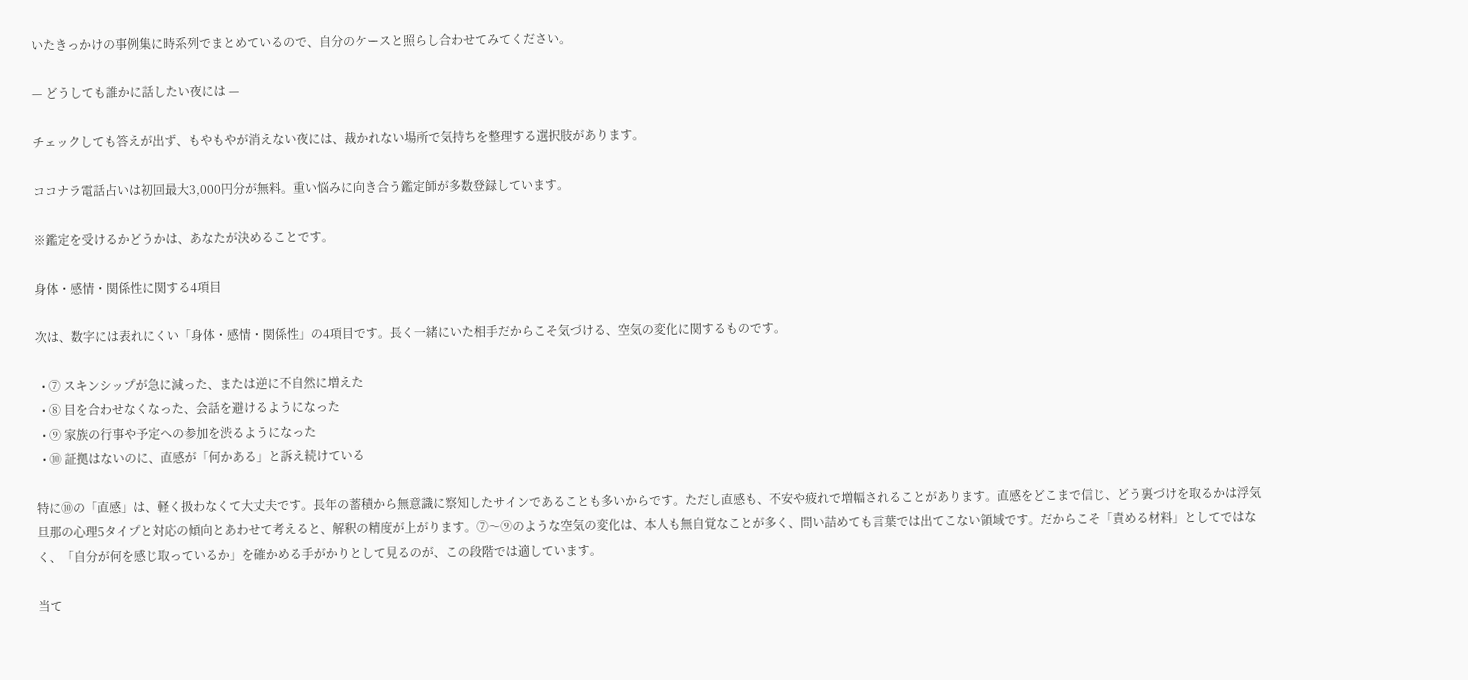いたきっかけの事例集に時系列でまとめているので、自分のケースと照らし合わせてみてください。

— どうしても誰かに話したい夜には —

チェックしても答えが出ず、もやもやが消えない夜には、裁かれない場所で気持ちを整理する選択肢があります。

ココナラ電話占いは初回最大3,000円分が無料。重い悩みに向き合う鑑定師が多数登録しています。

※鑑定を受けるかどうかは、あなたが決めることです。

身体・感情・関係性に関する4項目

次は、数字には表れにくい「身体・感情・関係性」の4項目です。長く一緒にいた相手だからこそ気づける、空気の変化に関するものです。

  • ⑦ スキンシップが急に減った、または逆に不自然に増えた
  • ⑧ 目を合わせなくなった、会話を避けるようになった
  • ⑨ 家族の行事や予定への参加を渋るようになった
  • ⑩ 証拠はないのに、直感が「何かある」と訴え続けている

特に⑩の「直感」は、軽く扱わなくて大丈夫です。長年の蓄積から無意識に察知したサインであることも多いからです。ただし直感も、不安や疲れで増幅されることがあります。直感をどこまで信じ、どう裏づけを取るかは浮気旦那の心理5タイプと対応の傾向とあわせて考えると、解釈の精度が上がります。⑦〜⑨のような空気の変化は、本人も無自覚なことが多く、問い詰めても言葉では出てこない領域です。だからこそ「責める材料」としてではなく、「自分が何を感じ取っているか」を確かめる手がかりとして見るのが、この段階では適しています。

当て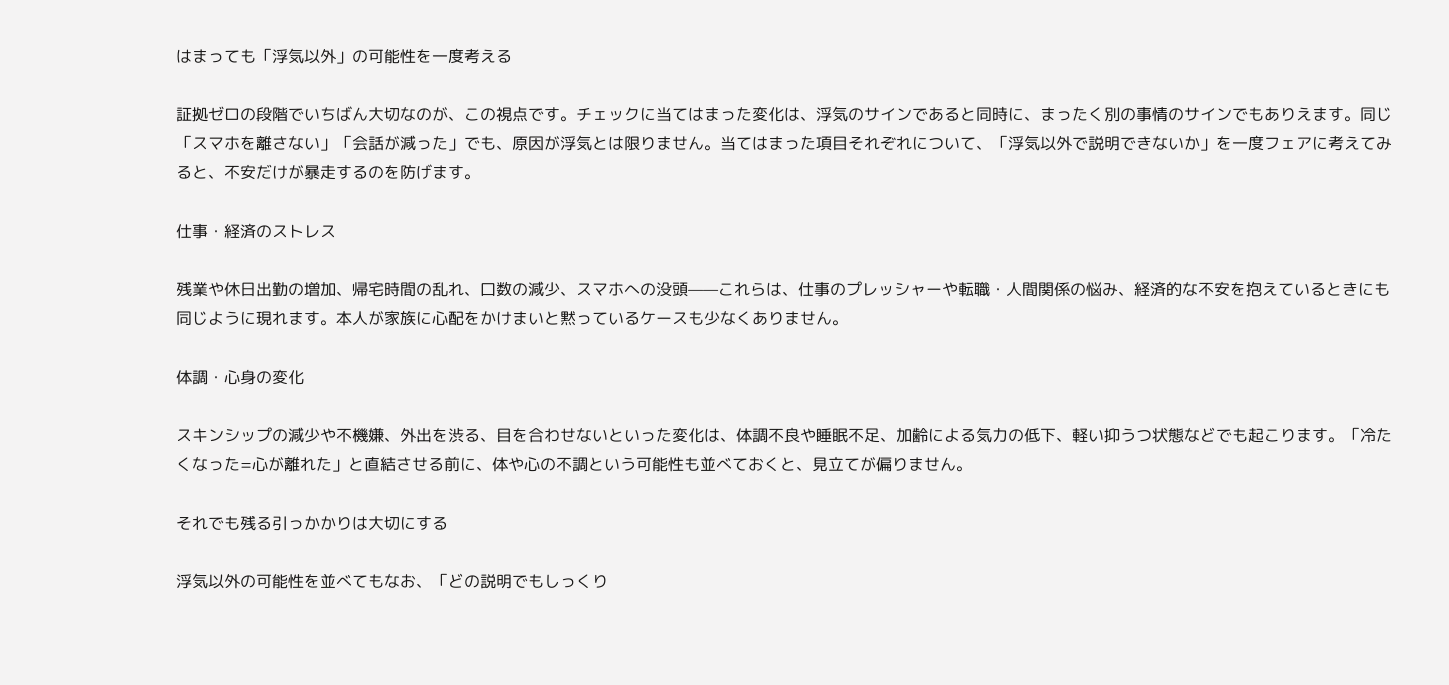はまっても「浮気以外」の可能性を一度考える

証拠ゼロの段階でいちばん大切なのが、この視点です。チェックに当てはまった変化は、浮気のサインであると同時に、まったく別の事情のサインでもありえます。同じ「スマホを離さない」「会話が減った」でも、原因が浮気とは限りません。当てはまった項目それぞれについて、「浮気以外で説明できないか」を一度フェアに考えてみると、不安だけが暴走するのを防げます。

仕事・経済のストレス

残業や休日出勤の増加、帰宅時間の乱れ、口数の減少、スマホへの没頭——これらは、仕事のプレッシャーや転職・人間関係の悩み、経済的な不安を抱えているときにも同じように現れます。本人が家族に心配をかけまいと黙っているケースも少なくありません。

体調・心身の変化

スキンシップの減少や不機嫌、外出を渋る、目を合わせないといった変化は、体調不良や睡眠不足、加齢による気力の低下、軽い抑うつ状態などでも起こります。「冷たくなった=心が離れた」と直結させる前に、体や心の不調という可能性も並べておくと、見立てが偏りません。

それでも残る引っかかりは大切にする

浮気以外の可能性を並べてもなお、「どの説明でもしっくり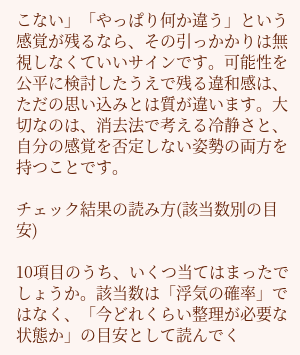こない」「やっぱり何か違う」という感覚が残るなら、その引っかかりは無視しなくていいサインです。可能性を公平に検討したうえで残る違和感は、ただの思い込みとは質が違います。大切なのは、消去法で考える冷静さと、自分の感覚を否定しない姿勢の両方を持つことです。

チェック結果の読み方(該当数別の目安)

10項目のうち、いくつ当てはまったでしょうか。該当数は「浮気の確率」ではなく、「今どれくらい整理が必要な状態か」の目安として読んでく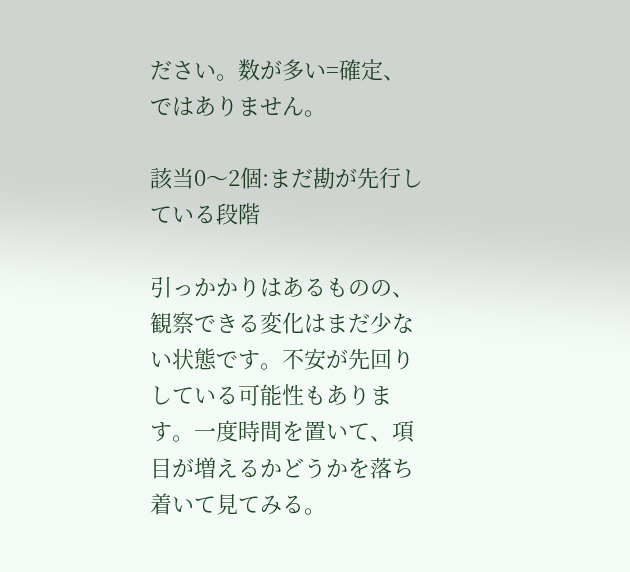ださい。数が多い=確定、ではありません。

該当0〜2個:まだ勘が先行している段階

引っかかりはあるものの、観察できる変化はまだ少ない状態です。不安が先回りしている可能性もあります。一度時間を置いて、項目が増えるかどうかを落ち着いて見てみる。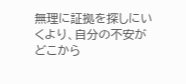無理に証拠を探しにいくより、自分の不安がどこから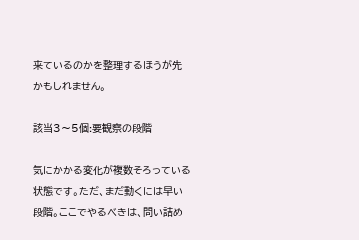来ているのかを整理するほうが先かもしれません。

該当3〜5個:要観察の段階

気にかかる変化が複数そろっている状態です。ただ、まだ動くには早い段階。ここでやるべきは、問い詰め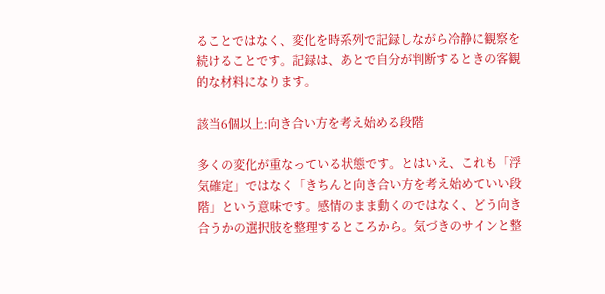ることではなく、変化を時系列で記録しながら冷静に観察を続けることです。記録は、あとで自分が判断するときの客観的な材料になります。

該当6個以上:向き合い方を考え始める段階

多くの変化が重なっている状態です。とはいえ、これも「浮気確定」ではなく「きちんと向き合い方を考え始めていい段階」という意味です。感情のまま動くのではなく、どう向き合うかの選択肢を整理するところから。気づきのサインと整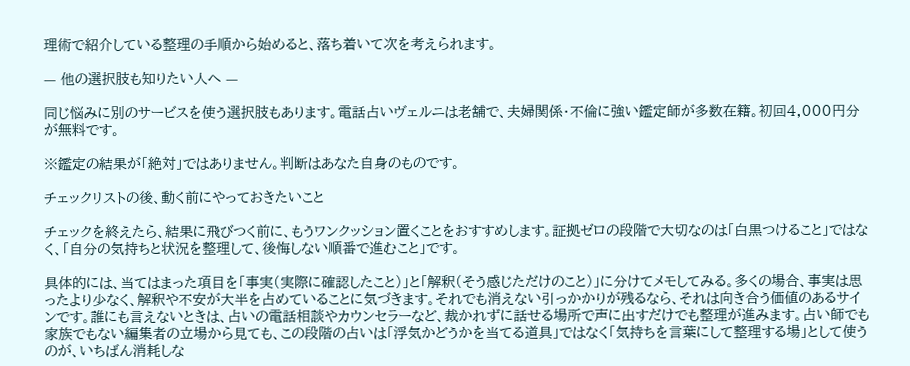理術で紹介している整理の手順から始めると、落ち着いて次を考えられます。

— 他の選択肢も知りたい人へ —

同じ悩みに別のサービスを使う選択肢もあります。電話占いヴェルニは老舗で、夫婦関係・不倫に強い鑑定師が多数在籍。初回4,000円分が無料です。

※鑑定の結果が「絶対」ではありません。判断はあなた自身のものです。

チェックリストの後、動く前にやっておきたいこと

チェックを終えたら、結果に飛びつく前に、もうワンクッション置くことをおすすめします。証拠ゼロの段階で大切なのは「白黒つけること」ではなく、「自分の気持ちと状況を整理して、後悔しない順番で進むこと」です。

具体的には、当てはまった項目を「事実(実際に確認したこと)」と「解釈(そう感じただけのこと)」に分けてメモしてみる。多くの場合、事実は思ったより少なく、解釈や不安が大半を占めていることに気づきます。それでも消えない引っかかりが残るなら、それは向き合う価値のあるサインです。誰にも言えないときは、占いの電話相談やカウンセラーなど、裁かれずに話せる場所で声に出すだけでも整理が進みます。占い師でも家族でもない編集者の立場から見ても、この段階の占いは「浮気かどうかを当てる道具」ではなく「気持ちを言葉にして整理する場」として使うのが、いちばん消耗しな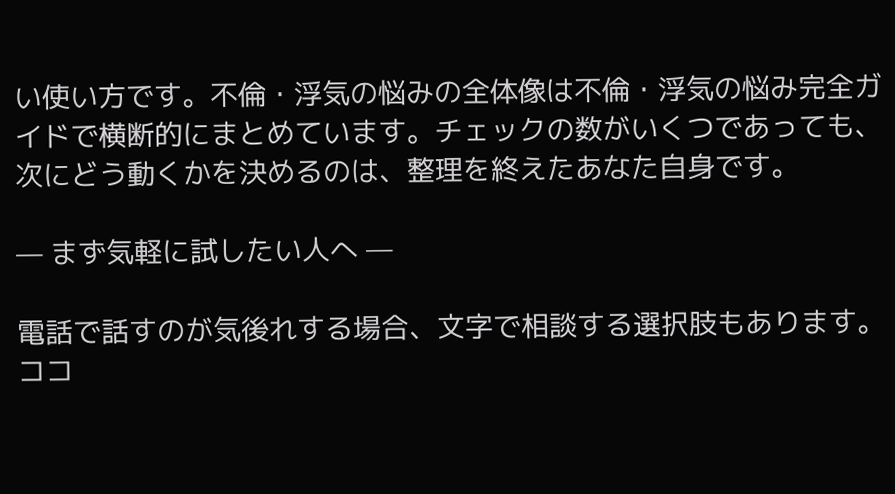い使い方です。不倫・浮気の悩みの全体像は不倫・浮気の悩み完全ガイドで横断的にまとめています。チェックの数がいくつであっても、次にどう動くかを決めるのは、整理を終えたあなた自身です。

— まず気軽に試したい人へ —

電話で話すのが気後れする場合、文字で相談する選択肢もあります。ココ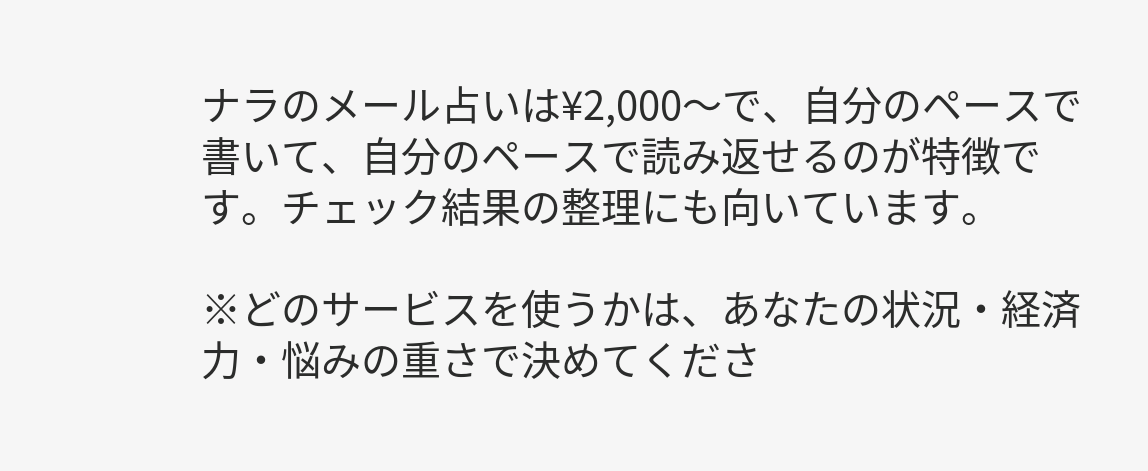ナラのメール占いは¥2,000〜で、自分のペースで書いて、自分のペースで読み返せるのが特徴です。チェック結果の整理にも向いています。

※どのサービスを使うかは、あなたの状況・経済力・悩みの重さで決めてくださ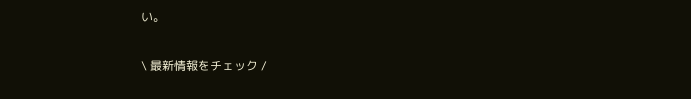い。

\ 最新情報をチェック /